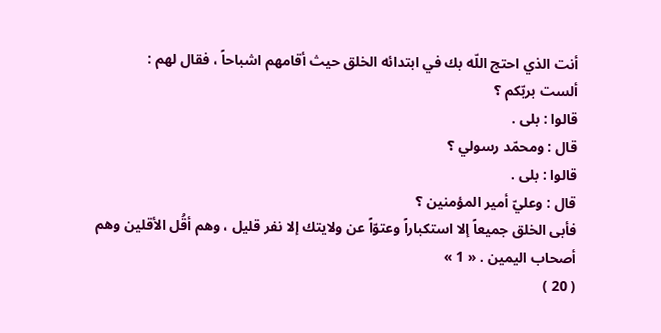أنت الذي احتج اللّه بك في ابتدائه الخلق حيث أقامهم اشباحاً ، فقال لهم :
ألست بربّكم ؟
قالوا : بلى .
قال : ومحمّد رسولي ؟
قالوا : بلى .
قال : وعليّ أمير المؤمنين ؟
فأبى الخلق جميعاً إلا استكباراً وعتوّاً عن ولايتك إلا نفر قليل ، وهم أقُل الأقلين وهم أصحاب اليمين . « 1 »
( 20 )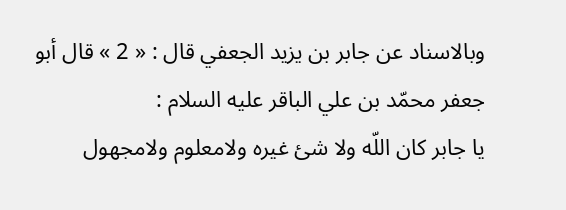وبالاسناد عن جابر بن يزيد الجعفي قال : « 2 » قال أبو جعفر محمّد بن علي الباقر عليه السلام :
يا جابر كان اللّه ولا شئ غيره ولامعلوم ولامجهول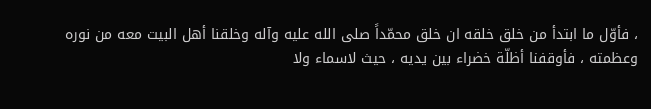، فأوّل ما ابتدأ من خلق خلقه ان خلق محمّداً صلى الله عليه وآله وخلقنا أهل البيت معه من نوره وعظمته ، فأوقفنا أظلّة خضراء بين يديه ، حيث لاسماء ولا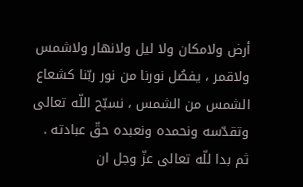أرض ولامكان ولا ليل ولانهار ولاشمس ولاقمر ، يفصُل نورنا من نور ربّنا كشعاع الشمس من الشمس ، نسبّح اللّه تعالى وتقدّسه ونحمده ونعبده حقّ عبادته .
ثم بدا للّه تعالى عزّ وجل ان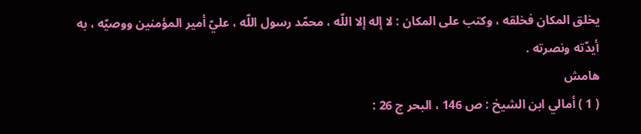يخلق المكان فخلقه ، وكتب على المكان : لا إله إلا اللّه ، محمّد رسول اللّه ، عليّ أمير المؤمنين ووصيّه ، به أيدّته ونصرته .
هامش
( 1 ) أمالي ابن الشيخ : ص 146 ، البحر ج 26 :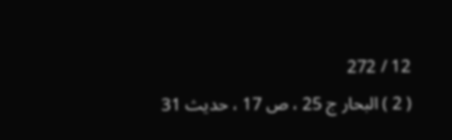12 / 272
( 2 ) البحار ج 25 ، ص 17 ، حديث 31